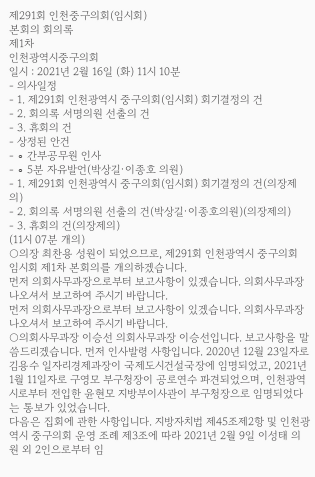제291회 인천중구의회(임시회)
본회의 회의록
제1차
인천광역시중구의회
일시 : 2021년 2월 16일 (화) 11시 10분
- 의사일정
- 1. 제291회 인천광역시 중구의회(임시회) 회기결정의 건
- 2. 회의록 서명의원 선출의 건
- 3. 휴회의 건
- 상정된 안건
- ∘ 간부공무원 인사
- ∘ 5분 자유발언(박상길·이종호 의원)
- 1. 제291회 인천광역시 중구의회(임시회) 회기결정의 건(의장제의)
- 2. 회의록 서명의원 선출의 건(박상길·이종호의원)(의장제의)
- 3. 휴회의 건(의장제의)
(11시 07분 개의)
○의장 최찬용 성원이 되었으므로, 제291회 인천광역시 중구의회 임시회 제1차 본회의를 개의하겠습니다.
먼저 의회사무과장으로부터 보고사항이 있겠습니다. 의회사무과장 나오셔서 보고하여 주시기 바랍니다.
먼저 의회사무과장으로부터 보고사항이 있겠습니다. 의회사무과장 나오셔서 보고하여 주시기 바랍니다.
○의회사무과장 이승선 의회사무과장 이승선입니다. 보고사항을 말씀드리겠습니다. 먼저 인사발령 사항입니다. 2020년 12월 23일자로 김용수 일자리경제과장이 국제도시건설국장에 임명되었고, 2021년 1월 11일자로 구영모 부구청장이 공로연수 파견되었으며, 인천광역시로부터 전입한 윤현모 지방부이사관이 부구청장으로 임명되었다는 통보가 있었습니다.
다음은 집회에 관한 사항입니다. 지방자치법 제45조제2항 및 인천광역시 중구의회 운영 조례 제3조에 따라 2021년 2월 9일 이성태 의원 외 2인으로부터 임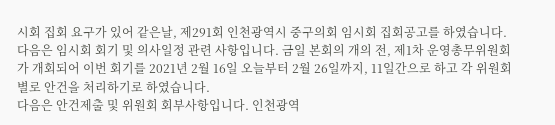시회 집회 요구가 있어 같은날, 제291회 인천광역시 중구의회 임시회 집회공고를 하였습니다.
다음은 임시회 회기 및 의사일정 관련 사항입니다. 금일 본회의 개의 전, 제1차 운영총무위원회가 개회되어 이번 회기를 2021년 2월 16일 오늘부터 2월 26일까지, 11일간으로 하고 각 위원회별로 안건을 처리하기로 하였습니다.
다음은 안건제출 및 위원회 회부사항입니다. 인천광역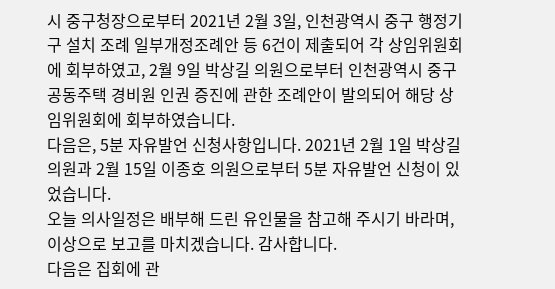시 중구청장으로부터 2021년 2월 3일, 인천광역시 중구 행정기구 설치 조례 일부개정조례안 등 6건이 제출되어 각 상임위원회에 회부하였고, 2월 9일 박상길 의원으로부터 인천광역시 중구 공동주택 경비원 인권 증진에 관한 조례안이 발의되어 해당 상임위원회에 회부하였습니다.
다음은, 5분 자유발언 신청사항입니다. 2021년 2월 1일 박상길 의원과 2월 15일 이종호 의원으로부터 5분 자유발언 신청이 있었습니다.
오늘 의사일정은 배부해 드린 유인물을 참고해 주시기 바라며, 이상으로 보고를 마치겠습니다. 감사합니다.
다음은 집회에 관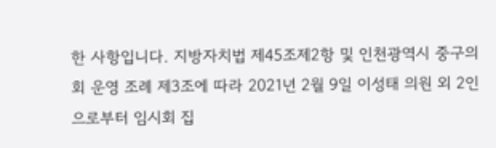한 사항입니다. 지방자치법 제45조제2항 및 인천광역시 중구의회 운영 조례 제3조에 따라 2021년 2월 9일 이성태 의원 외 2인으로부터 임시회 집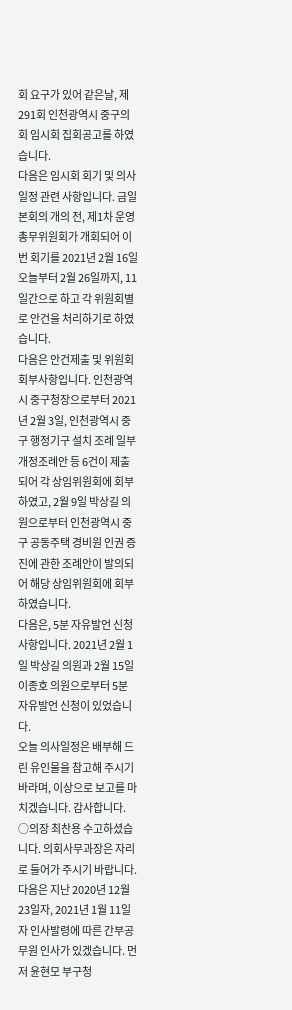회 요구가 있어 같은날, 제291회 인천광역시 중구의회 임시회 집회공고를 하였습니다.
다음은 임시회 회기 및 의사일정 관련 사항입니다. 금일 본회의 개의 전, 제1차 운영총무위원회가 개회되어 이번 회기를 2021년 2월 16일 오늘부터 2월 26일까지, 11일간으로 하고 각 위원회별로 안건을 처리하기로 하였습니다.
다음은 안건제출 및 위원회 회부사항입니다. 인천광역시 중구청장으로부터 2021년 2월 3일, 인천광역시 중구 행정기구 설치 조례 일부개정조례안 등 6건이 제출되어 각 상임위원회에 회부하였고, 2월 9일 박상길 의원으로부터 인천광역시 중구 공동주택 경비원 인권 증진에 관한 조례안이 발의되어 해당 상임위원회에 회부하였습니다.
다음은, 5분 자유발언 신청사항입니다. 2021년 2월 1일 박상길 의원과 2월 15일 이종호 의원으로부터 5분 자유발언 신청이 있었습니다.
오늘 의사일정은 배부해 드린 유인물을 참고해 주시기 바라며, 이상으로 보고를 마치겠습니다. 감사합니다.
○의장 최찬용 수고하셨습니다. 의회사무과장은 자리로 들어가 주시기 바랍니다. 다음은 지난 2020년 12월 23일자, 2021년 1월 11일자 인사발령에 따른 간부공무원 인사가 있겠습니다. 먼저 윤현모 부구청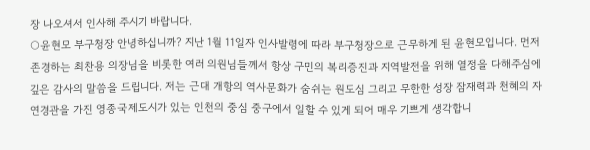장 나오셔서 인사해 주시기 바랍니다.
○윤현모 부구청장 안녕하십니까? 지난 1월 11일자 인사발령에 따라 부구청장으로 근무하게 된 윤현모입니다. 먼저 존경하는 최찬용 의장님을 비롯한 여러 의원님들께서 항상 구민의 복리증진과 지역발전을 위해 열정을 다해주심에 깊은 감사의 말씀을 드립니다. 저는 근대 개항의 역사문화가 숨쉬는 원도심 그리고 무한한 성장 잠재력과 천혜의 자연경관을 가진 영종국제도시가 있는 인천의 중심 중구에서 일할 수 있게 되어 매우 기쁘게 생각합니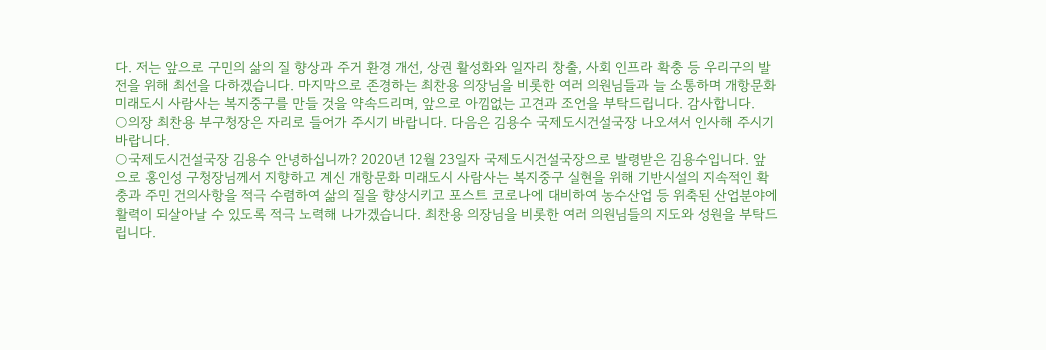다. 저는 앞으로 구민의 삶의 질 향상과 주거 환경 개선, 상권 활성화와 일자리 창출, 사회 인프라 확충 등 우리구의 발전을 위해 최선을 다하겠습니다. 마지막으로 존경하는 최찬용 의장님을 비롯한 여러 의원님들과 늘 소통하며 개항문화 미래도시 사람사는 복지중구를 만들 것을 약속드리며, 앞으로 아낌없는 고견과 조언을 부탁드립니다. 감사합니다.
○의장 최찬용 부구청장은 자리로 들어가 주시기 바랍니다. 다음은 김용수 국제도시건설국장 나오셔서 인사해 주시기 바랍니다.
○국제도시건설국장 김용수 안녕하십니까? 2020년 12월 23일자 국제도시건설국장으로 발령받은 김용수입니다. 앞으로 홍인성 구청장님께서 지향하고 계신 개항문화 미래도시 사람사는 복지중구 실현을 위해 기반시설의 지속적인 확충과 주민 건의사항을 적극 수렴하여 삶의 질을 향상시키고 포스트 코로나에 대비하여 농수산업 등 위축된 산업분야에 활력이 되살아날 수 있도록 적극 노력해 나가겠습니다. 최찬용 의장님을 비롯한 여러 의원님들의 지도와 성원을 부탁드립니다.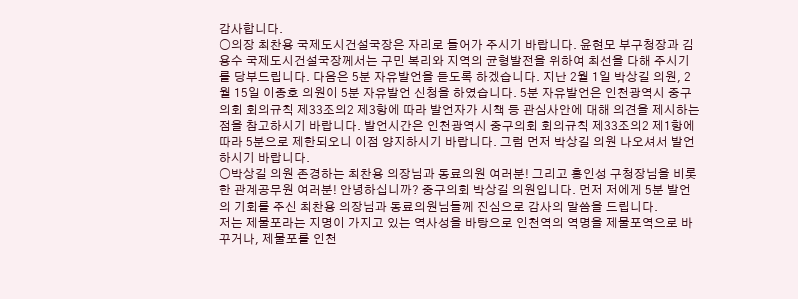감사합니다.
○의장 최찬용 국제도시건설국장은 자리로 들어가 주시기 바랍니다. 윤현모 부구청장과 김용수 국제도시건설국장께서는 구민 복리와 지역의 균형발전을 위하여 최선을 다해 주시기를 당부드립니다. 다음은 5분 자유발언을 듣도록 하겠습니다. 지난 2월 1일 박상길 의원, 2월 15일 이종호 의원이 5분 자유발언 신청을 하였습니다. 5분 자유발언은 인천광역시 중구의회 회의규칙 제33조의2 제3항에 따라 발언자가 시책 등 관심사안에 대해 의견을 제시하는 점을 참고하시기 바랍니다. 발언시간은 인천광역시 중구의회 회의규칙 제33조의2 제1항에 따라 5분으로 제한되오니 이점 양지하시기 바랍니다. 그럼 먼저 박상길 의원 나오셔서 발언하시기 바랍니다.
○박상길 의원 존경하는 최찬용 의장님과 동료의원 여러분! 그리고 홍인성 구청장님을 비롯한 관계공무원 여러분! 안녕하십니까? 중구의회 박상길 의원입니다. 먼저 저에게 5분 발언의 기회를 주신 최찬용 의장님과 동료의원님들께 진심으로 감사의 말씀을 드립니다.
저는 제물포라는 지명이 가지고 있는 역사성을 바탕으로 인천역의 역명을 제물포역으로 바꾸거나, 제물포를 인천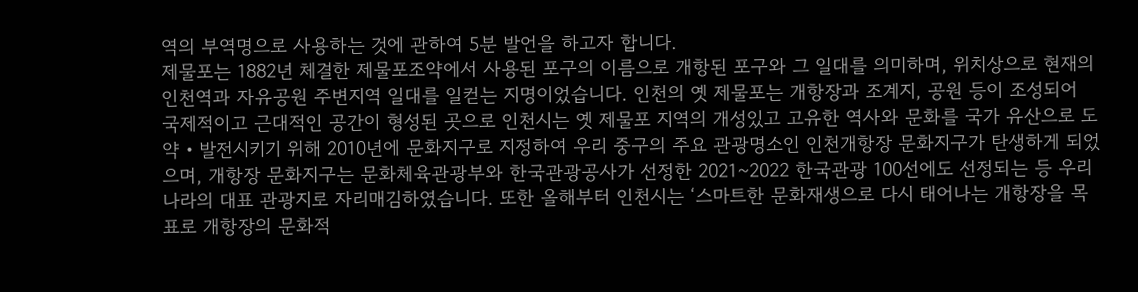역의 부역명으로 사용하는 것에 관하여 5분 발언을 하고자 합니다.
제물포는 1882년 체결한 제물포조약에서 사용된 포구의 이름으로 개항된 포구와 그 일대를 의미하며, 위치상으로 현재의 인천역과 자유공원 주변지역 일대를 일컫는 지명이었습니다. 인천의 옛 제물포는 개항장과 조계지, 공원 등이 조성되어 국제적이고 근대적인 공간이 형성된 곳으로 인천시는 옛 제물포 지역의 개성있고 고유한 역사와 문화를 국가 유산으로 도약‧발전시키기 위해 2010년에 문화지구로 지정하여 우리 중구의 주요 관광명소인 인천개항장 문화지구가 탄생하게 되었으며, 개항장 문화지구는 문화체육관광부와 한국관광공사가 선정한 2021~2022 한국관광 100선에도 선정되는 등 우리나라의 대표 관광지로 자리매김하였습니다. 또한 올해부터 인천시는 ‘스마트한 문화재생으로 다시 태어나는 개항장을 목표로 개항장의 문화적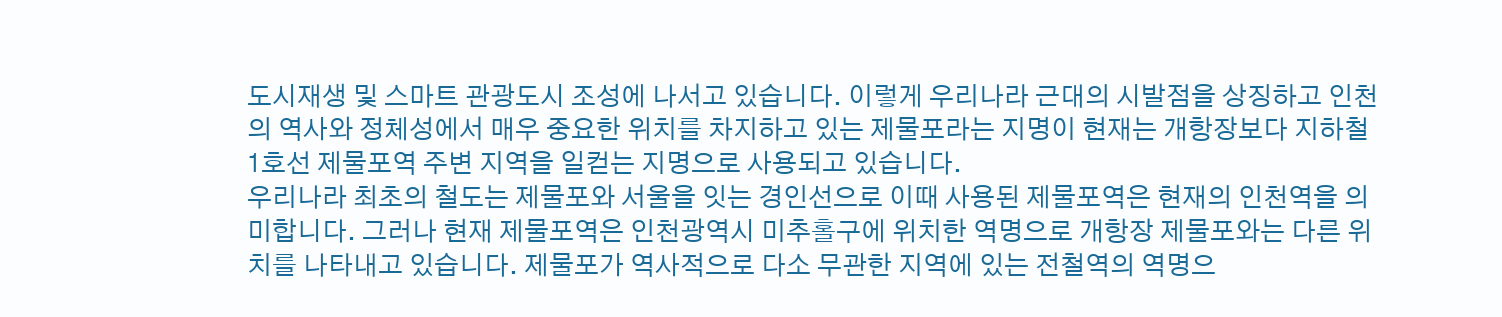도시재생 및 스마트 관광도시 조성에 나서고 있습니다. 이렇게 우리나라 근대의 시발점을 상징하고 인천의 역사와 정체성에서 매우 중요한 위치를 차지하고 있는 제물포라는 지명이 현재는 개항장보다 지하철 1호선 제물포역 주변 지역을 일컫는 지명으로 사용되고 있습니다.
우리나라 최초의 철도는 제물포와 서울을 잇는 경인선으로 이때 사용된 제물포역은 현재의 인천역을 의미합니다. 그러나 현재 제물포역은 인천광역시 미추홀구에 위치한 역명으로 개항장 제물포와는 다른 위치를 나타내고 있습니다. 제물포가 역사적으로 다소 무관한 지역에 있는 전철역의 역명으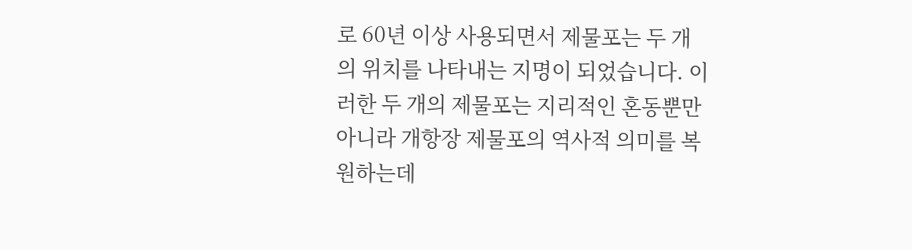로 60년 이상 사용되면서 제물포는 두 개의 위치를 나타내는 지명이 되었습니다. 이러한 두 개의 제물포는 지리적인 혼동뿐만 아니라 개항장 제물포의 역사적 의미를 복원하는데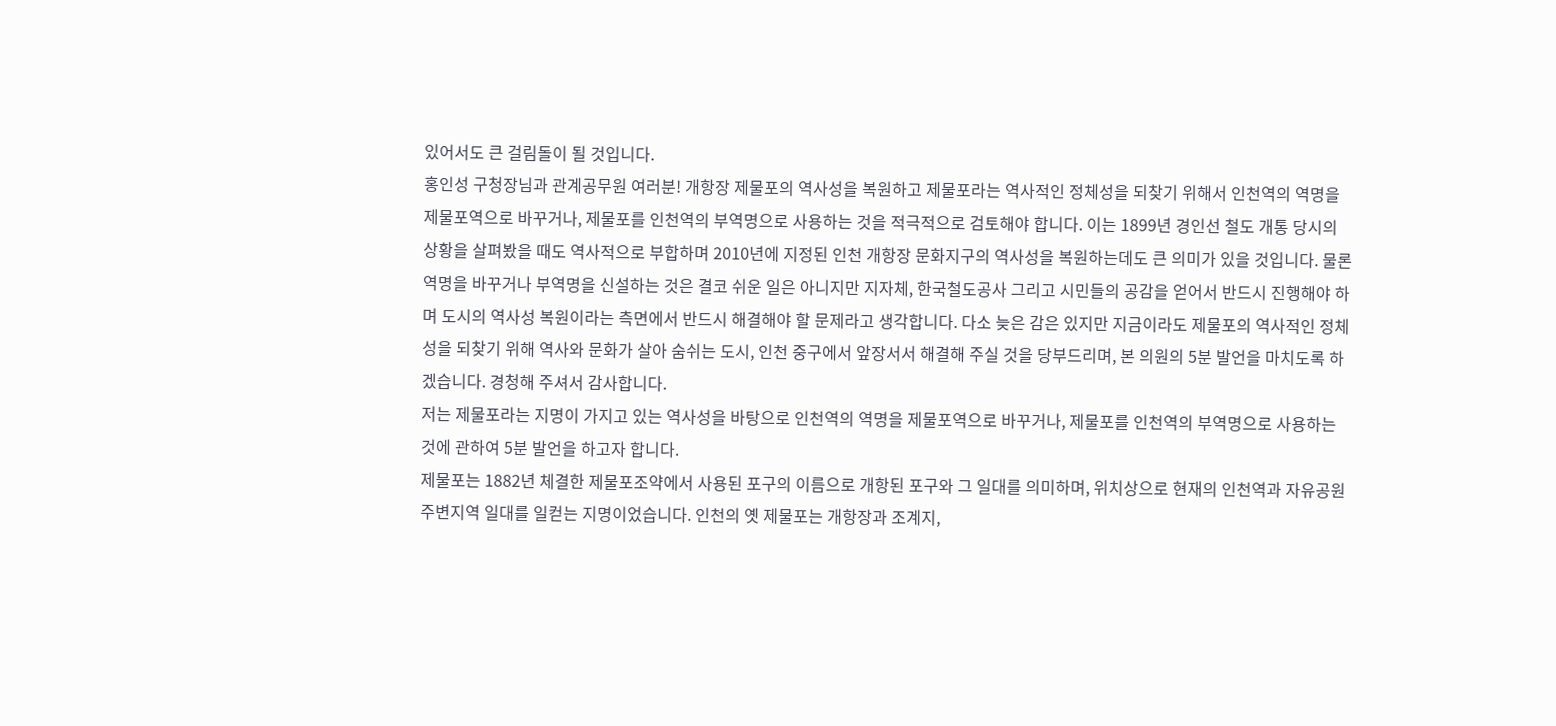있어서도 큰 걸림돌이 될 것입니다.
홍인성 구청장님과 관계공무원 여러분! 개항장 제물포의 역사성을 복원하고 제물포라는 역사적인 정체성을 되찾기 위해서 인천역의 역명을 제물포역으로 바꾸거나, 제물포를 인천역의 부역명으로 사용하는 것을 적극적으로 검토해야 합니다. 이는 1899년 경인선 철도 개통 당시의 상황을 살펴봤을 때도 역사적으로 부합하며 2010년에 지정된 인천 개항장 문화지구의 역사성을 복원하는데도 큰 의미가 있을 것입니다. 물론 역명을 바꾸거나 부역명을 신설하는 것은 결코 쉬운 일은 아니지만 지자체, 한국철도공사 그리고 시민들의 공감을 얻어서 반드시 진행해야 하며 도시의 역사성 복원이라는 측면에서 반드시 해결해야 할 문제라고 생각합니다. 다소 늦은 감은 있지만 지금이라도 제물포의 역사적인 정체성을 되찾기 위해 역사와 문화가 살아 숨쉬는 도시, 인천 중구에서 앞장서서 해결해 주실 것을 당부드리며, 본 의원의 5분 발언을 마치도록 하겠습니다. 경청해 주셔서 감사합니다.
저는 제물포라는 지명이 가지고 있는 역사성을 바탕으로 인천역의 역명을 제물포역으로 바꾸거나, 제물포를 인천역의 부역명으로 사용하는 것에 관하여 5분 발언을 하고자 합니다.
제물포는 1882년 체결한 제물포조약에서 사용된 포구의 이름으로 개항된 포구와 그 일대를 의미하며, 위치상으로 현재의 인천역과 자유공원 주변지역 일대를 일컫는 지명이었습니다. 인천의 옛 제물포는 개항장과 조계지,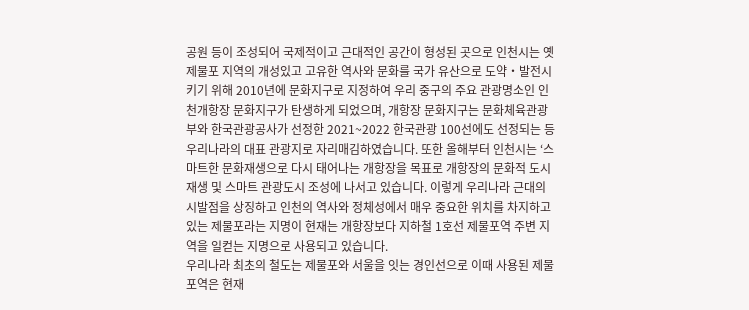공원 등이 조성되어 국제적이고 근대적인 공간이 형성된 곳으로 인천시는 옛 제물포 지역의 개성있고 고유한 역사와 문화를 국가 유산으로 도약‧발전시키기 위해 2010년에 문화지구로 지정하여 우리 중구의 주요 관광명소인 인천개항장 문화지구가 탄생하게 되었으며, 개항장 문화지구는 문화체육관광부와 한국관광공사가 선정한 2021~2022 한국관광 100선에도 선정되는 등 우리나라의 대표 관광지로 자리매김하였습니다. 또한 올해부터 인천시는 ‘스마트한 문화재생으로 다시 태어나는 개항장을 목표로 개항장의 문화적 도시재생 및 스마트 관광도시 조성에 나서고 있습니다. 이렇게 우리나라 근대의 시발점을 상징하고 인천의 역사와 정체성에서 매우 중요한 위치를 차지하고 있는 제물포라는 지명이 현재는 개항장보다 지하철 1호선 제물포역 주변 지역을 일컫는 지명으로 사용되고 있습니다.
우리나라 최초의 철도는 제물포와 서울을 잇는 경인선으로 이때 사용된 제물포역은 현재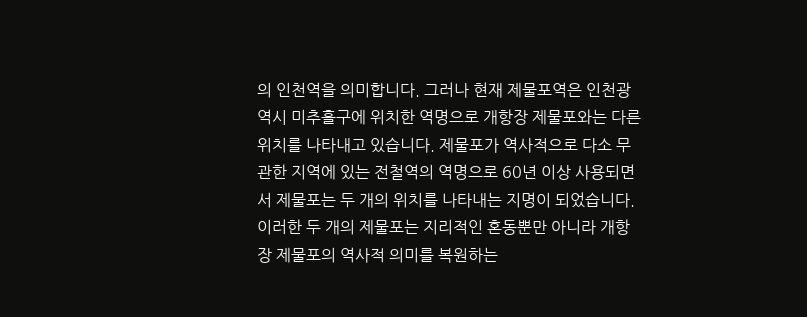의 인천역을 의미합니다. 그러나 현재 제물포역은 인천광역시 미추홀구에 위치한 역명으로 개항장 제물포와는 다른 위치를 나타내고 있습니다. 제물포가 역사적으로 다소 무관한 지역에 있는 전철역의 역명으로 60년 이상 사용되면서 제물포는 두 개의 위치를 나타내는 지명이 되었습니다. 이러한 두 개의 제물포는 지리적인 혼동뿐만 아니라 개항장 제물포의 역사적 의미를 복원하는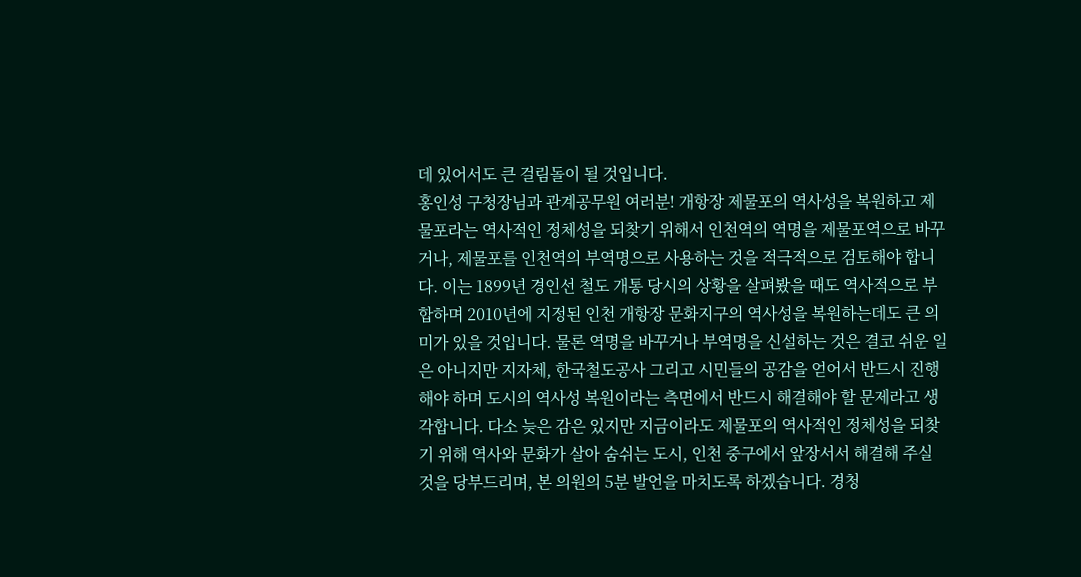데 있어서도 큰 걸림돌이 될 것입니다.
홍인성 구청장님과 관계공무원 여러분! 개항장 제물포의 역사성을 복원하고 제물포라는 역사적인 정체성을 되찾기 위해서 인천역의 역명을 제물포역으로 바꾸거나, 제물포를 인천역의 부역명으로 사용하는 것을 적극적으로 검토해야 합니다. 이는 1899년 경인선 철도 개통 당시의 상황을 살펴봤을 때도 역사적으로 부합하며 2010년에 지정된 인천 개항장 문화지구의 역사성을 복원하는데도 큰 의미가 있을 것입니다. 물론 역명을 바꾸거나 부역명을 신설하는 것은 결코 쉬운 일은 아니지만 지자체, 한국철도공사 그리고 시민들의 공감을 얻어서 반드시 진행해야 하며 도시의 역사성 복원이라는 측면에서 반드시 해결해야 할 문제라고 생각합니다. 다소 늦은 감은 있지만 지금이라도 제물포의 역사적인 정체성을 되찾기 위해 역사와 문화가 살아 숨쉬는 도시, 인천 중구에서 앞장서서 해결해 주실 것을 당부드리며, 본 의원의 5분 발언을 마치도록 하겠습니다. 경청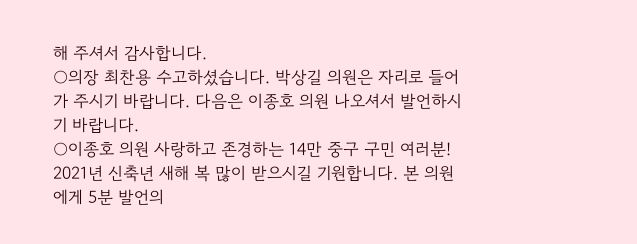해 주셔서 감사합니다.
○의장 최찬용 수고하셨습니다. 박상길 의원은 자리로 들어가 주시기 바랍니다. 다음은 이종호 의원 나오셔서 발언하시기 바랍니다.
○이종호 의원 사랑하고 존경하는 14만 중구 구민 여러분! 2021년 신축년 새해 복 많이 받으시길 기원합니다. 본 의원에게 5분 발언의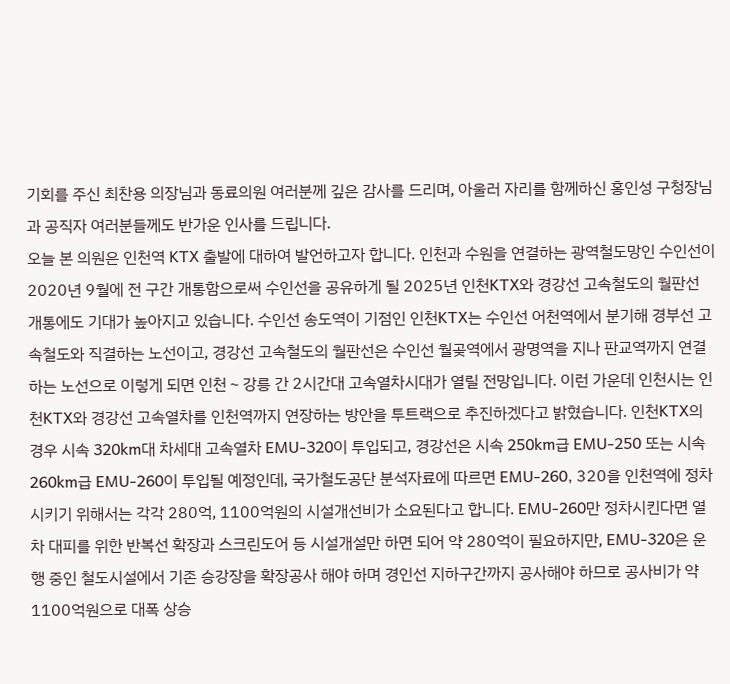기회를 주신 최찬용 의장님과 동료의원 여러분께 깊은 감사를 드리며, 아울러 자리를 함께하신 홍인성 구청장님과 공직자 여러분들께도 반가운 인사를 드립니다.
오늘 본 의원은 인천역 KTX 출발에 대하여 발언하고자 합니다. 인천과 수원을 연결하는 광역철도망인 수인선이 2020년 9월에 전 구간 개통함으로써 수인선을 공유하게 될 2025년 인천KTX와 경강선 고속철도의 월판선 개통에도 기대가 높아지고 있습니다. 수인선 송도역이 기점인 인천KTX는 수인선 어천역에서 분기해 경부선 고속철도와 직결하는 노선이고, 경강선 고속철도의 월판선은 수인선 월곶역에서 광명역을 지나 판교역까지 연결하는 노선으로 이렇게 되면 인천∼강릉 간 2시간대 고속열차시대가 열릴 전망입니다. 이런 가운데 인천시는 인천KTX와 경강선 고속열차를 인천역까지 연장하는 방안을 투트랙으로 추진하겠다고 밝혔습니다. 인천KTX의 경우 시속 320km대 차세대 고속열차 EMU-320이 투입되고, 경강선은 시속 250km급 EMU-250 또는 시속 260km급 EMU-260이 투입될 예정인데, 국가철도공단 분석자료에 따르면 EMU-260, 320을 인천역에 정차시키기 위해서는 각각 280억, 1100억원의 시설개선비가 소요된다고 합니다. EMU-260만 정차시킨다면 열차 대피를 위한 반복선 확장과 스크린도어 등 시설개설만 하면 되어 약 280억이 필요하지만, EMU-320은 운행 중인 철도시설에서 기존 승강장을 확장공사 해야 하며 경인선 지하구간까지 공사해야 하므로 공사비가 약 1100억원으로 대폭 상승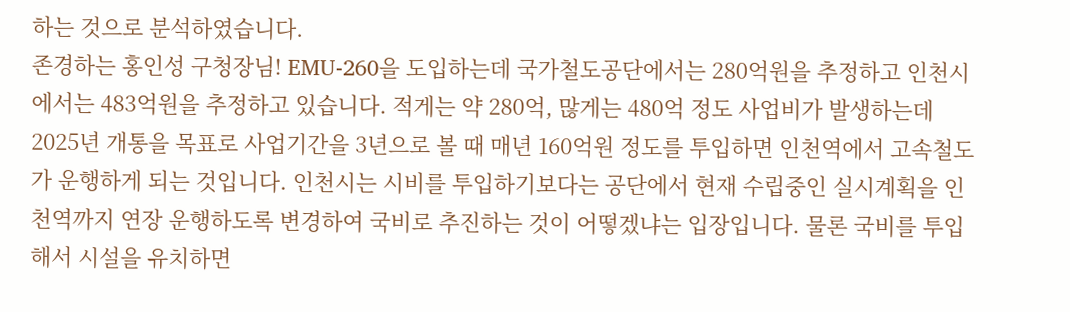하는 것으로 분석하였습니다.
존경하는 홍인성 구청장님! EMU-260을 도입하는데 국가철도공단에서는 280억원을 추정하고 인천시에서는 483억원을 추정하고 있습니다. 적게는 약 280억, 많게는 480억 정도 사업비가 발생하는데 2025년 개통을 목표로 사업기간을 3년으로 볼 때 매년 160억원 정도를 투입하면 인천역에서 고속철도가 운행하게 되는 것입니다. 인천시는 시비를 투입하기보다는 공단에서 현재 수립중인 실시계획을 인천역까지 연장 운행하도록 변경하여 국비로 추진하는 것이 어떻겠냐는 입장입니다. 물론 국비를 투입해서 시설을 유치하면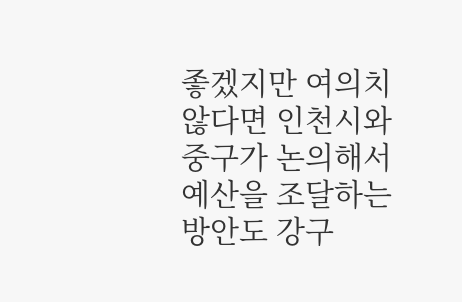좋겠지만 여의치 않다면 인천시와 중구가 논의해서 예산을 조달하는 방안도 강구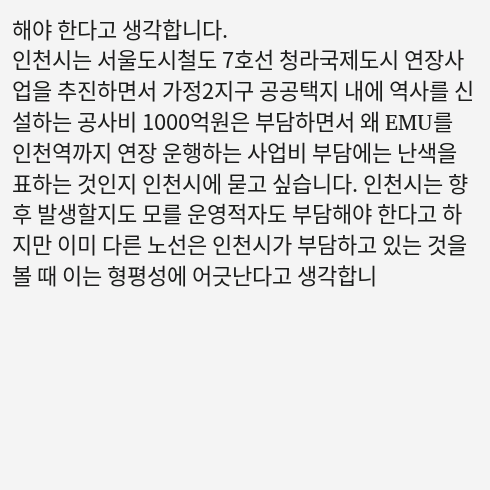해야 한다고 생각합니다.
인천시는 서울도시철도 7호선 청라국제도시 연장사업을 추진하면서 가정2지구 공공택지 내에 역사를 신설하는 공사비 1000억원은 부담하면서 왜 EMU를 인천역까지 연장 운행하는 사업비 부담에는 난색을 표하는 것인지 인천시에 묻고 싶습니다. 인천시는 향후 발생할지도 모를 운영적자도 부담해야 한다고 하지만 이미 다른 노선은 인천시가 부담하고 있는 것을 볼 때 이는 형평성에 어긋난다고 생각합니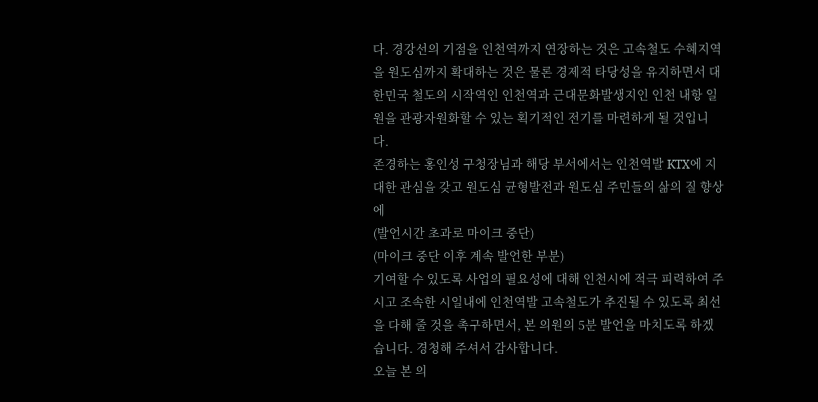다. 경강선의 기점을 인천역까지 연장하는 것은 고속철도 수혜지역을 원도심까지 확대하는 것은 물론 경제적 타당성을 유지하면서 대한민국 철도의 시작역인 인천역과 근대문화발생지인 인천 내항 일원을 관광자원화할 수 있는 획기적인 전기를 마련하게 될 것입니다.
존경하는 홍인성 구청장님과 해당 부서에서는 인천역발 KTX에 지대한 관심을 갖고 원도심 균형발전과 원도심 주민들의 삶의 질 향상에
(발언시간 초과로 마이크 중단)
(마이크 중단 이후 계속 발언한 부분)
기여할 수 있도록 사업의 필요성에 대해 인천시에 적극 피력하여 주시고 조속한 시일내에 인천역발 고속철도가 추진될 수 있도록 최선을 다해 줄 것을 촉구하면서, 본 의원의 5분 발언을 마치도록 하겠습니다. 경청해 주셔서 감사합니다.
오늘 본 의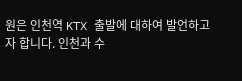원은 인천역 KTX 출발에 대하여 발언하고자 합니다. 인천과 수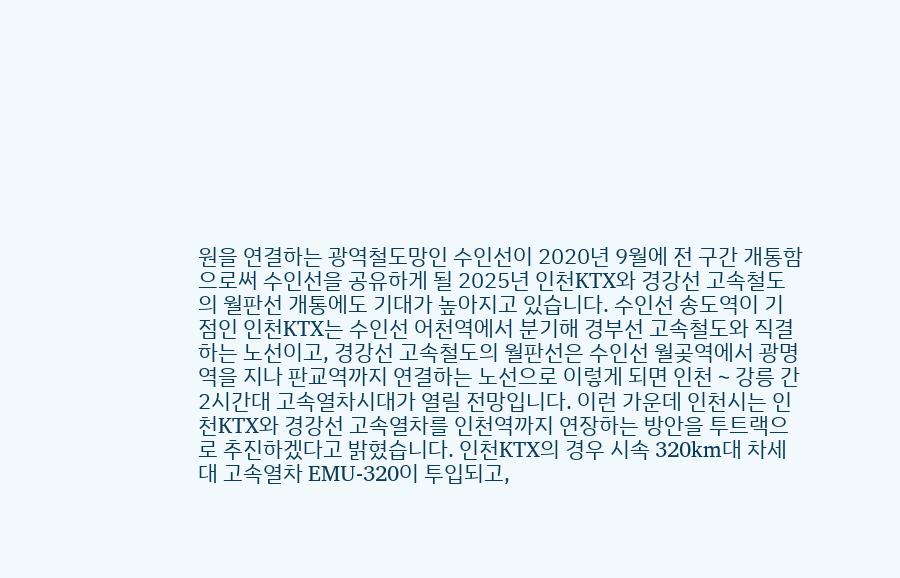원을 연결하는 광역철도망인 수인선이 2020년 9월에 전 구간 개통함으로써 수인선을 공유하게 될 2025년 인천KTX와 경강선 고속철도의 월판선 개통에도 기대가 높아지고 있습니다. 수인선 송도역이 기점인 인천KTX는 수인선 어천역에서 분기해 경부선 고속철도와 직결하는 노선이고, 경강선 고속철도의 월판선은 수인선 월곶역에서 광명역을 지나 판교역까지 연결하는 노선으로 이렇게 되면 인천∼강릉 간 2시간대 고속열차시대가 열릴 전망입니다. 이런 가운데 인천시는 인천KTX와 경강선 고속열차를 인천역까지 연장하는 방안을 투트랙으로 추진하겠다고 밝혔습니다. 인천KTX의 경우 시속 320km대 차세대 고속열차 EMU-320이 투입되고,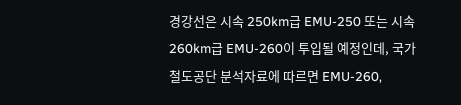경강선은 시속 250km급 EMU-250 또는 시속 260km급 EMU-260이 투입될 예정인데, 국가철도공단 분석자료에 따르면 EMU-260,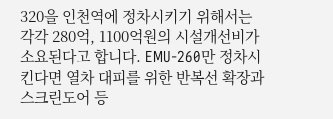320을 인천역에 정차시키기 위해서는 각각 280억, 1100억원의 시설개선비가 소요된다고 합니다. EMU-260만 정차시킨다면 열차 대피를 위한 반복선 확장과 스크린도어 등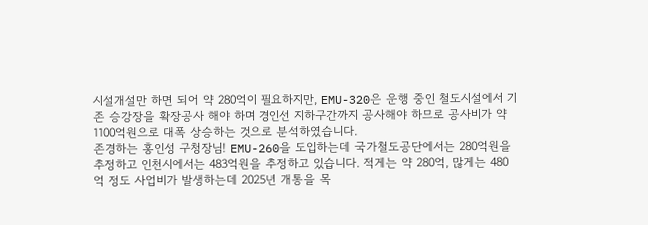시설개설만 하면 되어 약 280억이 필요하지만, EMU-320은 운행 중인 철도시설에서 기존 승강장을 확장공사 해야 하며 경인선 지하구간까지 공사해야 하므로 공사비가 약 1100억원으로 대폭 상승하는 것으로 분석하였습니다.
존경하는 홍인성 구청장님! EMU-260을 도입하는데 국가철도공단에서는 280억원을 추정하고 인천시에서는 483억원을 추정하고 있습니다. 적게는 약 280억, 많게는 480억 정도 사업비가 발생하는데 2025년 개통을 목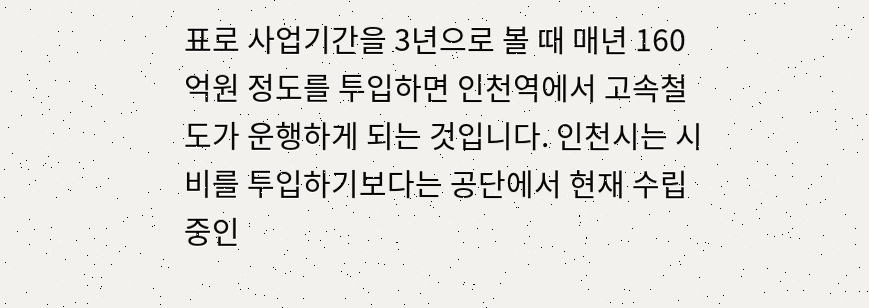표로 사업기간을 3년으로 볼 때 매년 160억원 정도를 투입하면 인천역에서 고속철도가 운행하게 되는 것입니다. 인천시는 시비를 투입하기보다는 공단에서 현재 수립중인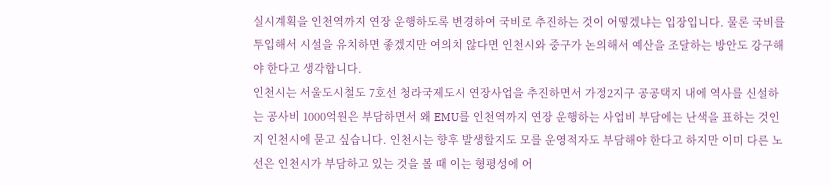실시계획을 인천역까지 연장 운행하도록 변경하여 국비로 추진하는 것이 어떻겠냐는 입장입니다. 물론 국비를 투입해서 시설을 유치하면 좋겠지만 여의치 않다면 인천시와 중구가 논의해서 예산을 조달하는 방안도 강구해야 한다고 생각합니다.
인천시는 서울도시철도 7호선 청라국제도시 연장사업을 추진하면서 가정2지구 공공택지 내에 역사를 신설하는 공사비 1000억원은 부담하면서 왜 EMU를 인천역까지 연장 운행하는 사업비 부담에는 난색을 표하는 것인지 인천시에 묻고 싶습니다. 인천시는 향후 발생할지도 모를 운영적자도 부담해야 한다고 하지만 이미 다른 노선은 인천시가 부담하고 있는 것을 볼 때 이는 형평성에 어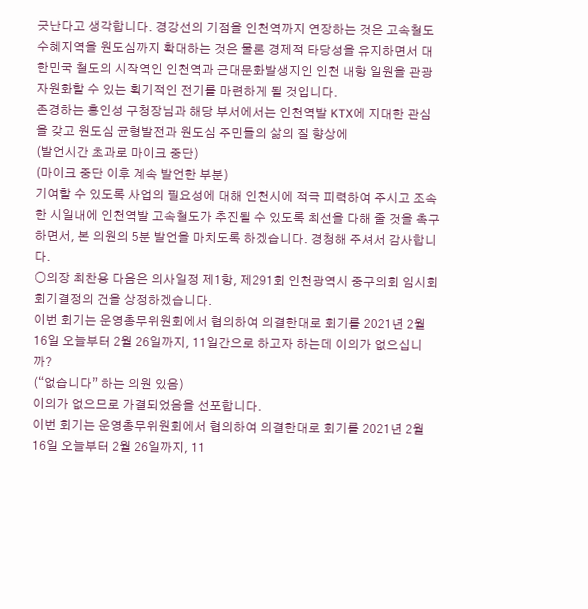긋난다고 생각합니다. 경강선의 기점을 인천역까지 연장하는 것은 고속철도 수혜지역을 원도심까지 확대하는 것은 물론 경제적 타당성을 유지하면서 대한민국 철도의 시작역인 인천역과 근대문화발생지인 인천 내항 일원을 관광자원화할 수 있는 획기적인 전기를 마련하게 될 것입니다.
존경하는 홍인성 구청장님과 해당 부서에서는 인천역발 KTX에 지대한 관심을 갖고 원도심 균형발전과 원도심 주민들의 삶의 질 향상에
(발언시간 초과로 마이크 중단)
(마이크 중단 이후 계속 발언한 부분)
기여할 수 있도록 사업의 필요성에 대해 인천시에 적극 피력하여 주시고 조속한 시일내에 인천역발 고속철도가 추진될 수 있도록 최선을 다해 줄 것을 촉구하면서, 본 의원의 5분 발언을 마치도록 하겠습니다. 경청해 주셔서 감사합니다.
○의장 최찬용 다음은 의사일정 제1항, 제291회 인천광역시 중구의회 임시회 회기결정의 건을 상정하겠습니다.
이번 회기는 운영총무위원회에서 협의하여 의결한대로 회기를 2021년 2월 16일 오늘부터 2월 26일까지, 11일간으로 하고자 하는데 이의가 없으십니까?
(“없습니다” 하는 의원 있음)
이의가 없으므로 가결되었음을 선포합니다.
이번 회기는 운영총무위원회에서 협의하여 의결한대로 회기를 2021년 2월 16일 오늘부터 2월 26일까지, 11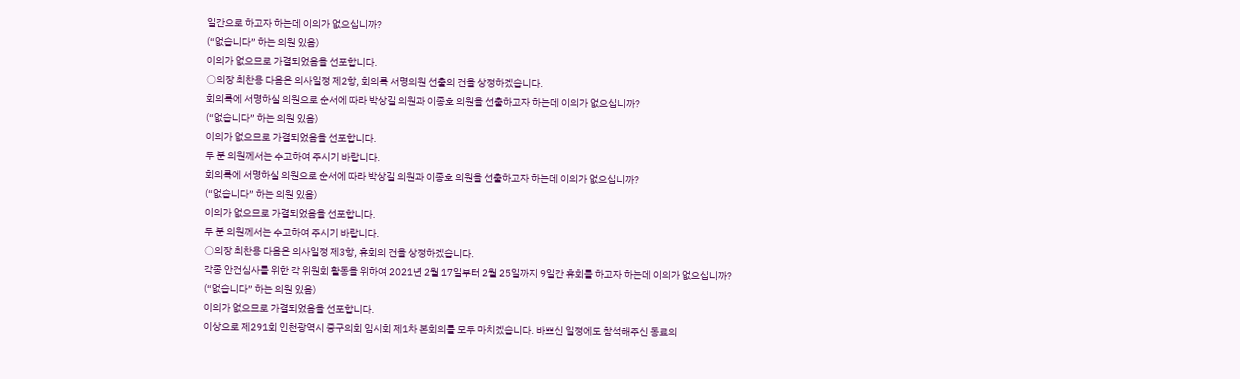일간으로 하고자 하는데 이의가 없으십니까?
(“없습니다” 하는 의원 있음)
이의가 없으므로 가결되었음을 선포합니다.
○의장 최찬용 다음은 의사일정 제2항, 회의록 서명의원 선출의 건을 상정하겠습니다.
회의록에 서명하실 의원으로 순서에 따라 박상길 의원과 이종호 의원을 선출하고자 하는데 이의가 없으십니까?
(“없습니다” 하는 의원 있음)
이의가 없으므로 가결되었음을 선포합니다.
두 분 의원께서는 수고하여 주시기 바랍니다.
회의록에 서명하실 의원으로 순서에 따라 박상길 의원과 이종호 의원을 선출하고자 하는데 이의가 없으십니까?
(“없습니다” 하는 의원 있음)
이의가 없으므로 가결되었음을 선포합니다.
두 분 의원께서는 수고하여 주시기 바랍니다.
○의장 최찬용 다음은 의사일정 제3항, 휴회의 건을 상정하겠습니다.
각종 안건심사를 위한 각 위원회 활동을 위하여 2021년 2월 17일부터 2월 25일까지 9일간 휴회를 하고자 하는데 이의가 없으십니까?
(“없습니다” 하는 의원 있음)
이의가 없으므로 가결되었음을 선포합니다.
이상으로 제291회 인천광역시 중구의회 임시회 제1차 본회의를 모두 마치겠습니다. 바쁘신 일정에도 참석해주신 동료의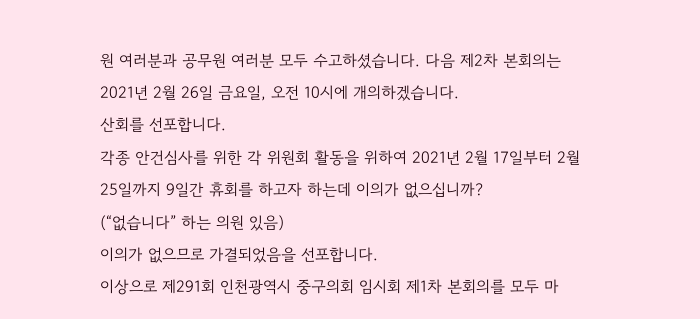원 여러분과 공무원 여러분 모두 수고하셨습니다. 다음 제2차 본회의는 2021년 2월 26일 금요일, 오전 10시에 개의하겠습니다.
산회를 선포합니다.
각종 안건심사를 위한 각 위원회 활동을 위하여 2021년 2월 17일부터 2월 25일까지 9일간 휴회를 하고자 하는데 이의가 없으십니까?
(“없습니다” 하는 의원 있음)
이의가 없으므로 가결되었음을 선포합니다.
이상으로 제291회 인천광역시 중구의회 임시회 제1차 본회의를 모두 마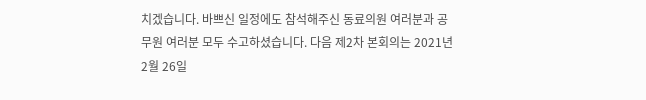치겠습니다. 바쁘신 일정에도 참석해주신 동료의원 여러분과 공무원 여러분 모두 수고하셨습니다. 다음 제2차 본회의는 2021년 2월 26일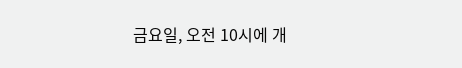금요일, 오전 10시에 개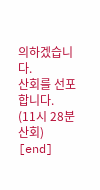의하겠습니다.
산회를 선포합니다.
(11시 28분 산회)
[end]